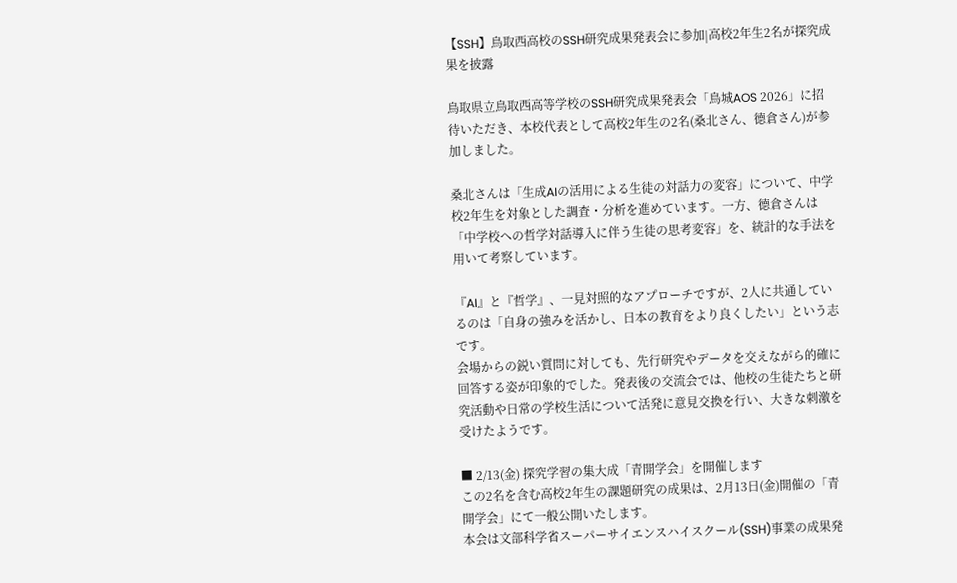【SSH】鳥取西高校のSSH研究成果発表会に参加|高校2年生2名が探究成果を披露

鳥取県立鳥取西高等学校のSSH研究成果発表会「鳥城AOS 2026」に招待いただき、本校代表として高校2年生の2名(桑北さん、德倉さん)が参加しました。

桑北さんは「生成AIの活用による生徒の対話力の変容」について、中学校2年生を対象とした調査・分析を進めています。一方、德倉さんは「中学校への哲学対話導入に伴う生徒の思考変容」を、統計的な手法を用いて考察しています。

『AI』と『哲学』、一見対照的なアプローチですが、2人に共通しているのは「自身の強みを活かし、日本の教育をより良くしたい」という志です。
会場からの鋭い質問に対しても、先行研究やデータを交えながら的確に回答する姿が印象的でした。発表後の交流会では、他校の生徒たちと研究活動や日常の学校生活について活発に意見交換を行い、大きな刺激を受けたようです。

■ 2/13(金) 探究学習の集大成「青開学会」を開催します
この2名を含む高校2年生の課題研究の成果は、2月13日(金)開催の「青開学会」にて一般公開いたします。
本会は文部科学省スーパーサイエンスハイスクール(SSH)事業の成果発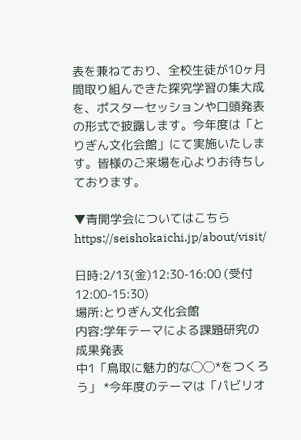表を兼ねており、全校生徒が10ヶ月間取り組んできた探究学習の集大成を、ポスターセッションや口頭発表の形式で披露します。今年度は「とりぎん文化会館」にて実施いたします。皆様のご来場を心よりお待ちしております。

▼青開学会についてはこちら
https://seishokaichi.jp/about/visit/

日時:2/13(金)12:30-16:00 (受付12:00-15:30)
場所:とりぎん文化会館
内容:学年テーマによる課題研究の成果発表
中1「鳥取に魅力的な◯◯*をつくろう」 *今年度のテーマは「パビリオ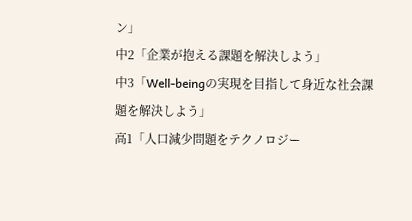ン」
中2「企業が抱える課題を解決しよう」
中3「Well-beingの実現を目指して身近な社会課題を解決しよう」
高1「人口減少問題をテクノロジー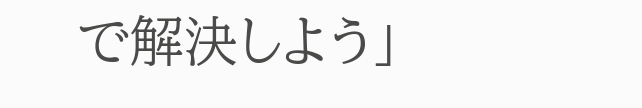で解決しよう」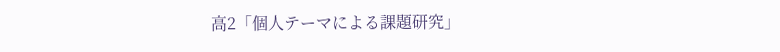高2「個人テーマによる課題研究」